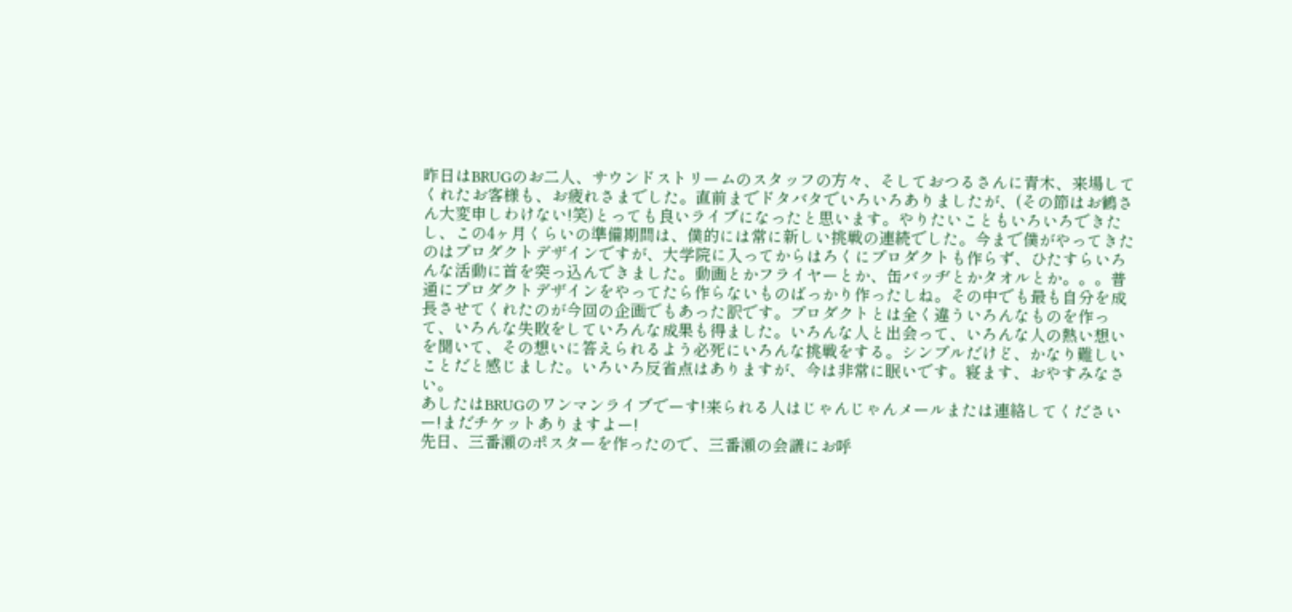昨日はBRUGのお二人、サウンドストリームのスタッフの方々、そしておつるさんに青木、来場してくれたお客様も、お疲れさまでした。直前までドタバタでいろいろありましたが、(その節はお鶴さん大変申しわけない!笑)とっても良いライブになったと思います。やりたいこともいろいろできたし、この4ヶ月くらいの準備期間は、僕的には常に新しい挑戦の連続でした。今まで僕がやってきたのはプロダクトデザインですが、大学院に入ってからはろくにプロダクトも作らず、ひたすらいろんな活動に首を突っ込んできました。動画とかフライヤーとか、缶バッヂとかタオルとか。。。普通にプロダクトデザインをやってたら作らないものばっかり作ったしね。その中でも最も自分を成長させてくれたのが今回の企画でもあった訳です。プロダクトとは全く違ういろんなものを作って、いろんな失敗をしていろんな成果も得ました。いろんな人と出会って、いろんな人の熱い想いを聞いて、その想いに答えられるよう必死にいろんな挑戦をする。シンプルだけど、かなり難しいことだと感じました。いろいろ反省点はありますが、今は非常に眠いです。寝ます、おやすみなさい。
あしたはBRUGのワンマンライブでーす!来られる人はじゃんじゃんメールまたは連絡してくださいー!まだチケットありますよー!
先日、三番瀬のポスターを作ったので、三番瀬の会議にお呼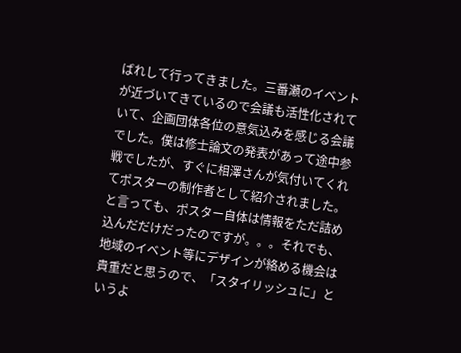ばれして行ってきました。三番瀬のイベントが近づいてきているので会議も活性化されていて、企画団体各位の意気込みを感じる会議でした。僕は修士論文の発表があって途中参戦でしたが、すぐに相澤さんが気付いてくれてポスターの制作者として紹介されました。と言っても、ポスター自体は情報をただ詰め込んだだけだったのですが。。。それでも、地域のイベント等にデザインが絡める機会は貴重だと思うので、「スタイリッシュに」というよ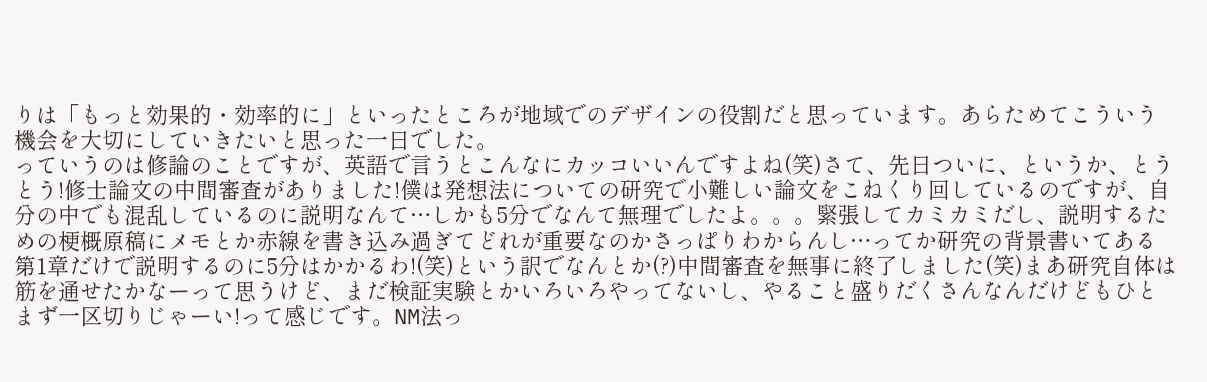りは「もっと効果的・効率的に」といったところが地域でのデザインの役割だと思っています。あらためてこういう機会を大切にしていきたいと思った一日でした。
っていうのは修論のことですが、英語で言うとこんなにカッコいいんですよね(笑)さて、先日ついに、というか、とうとう!修士論文の中間審査がありました!僕は発想法についての研究で小難しい論文をこねくり回しているのですが、自分の中でも混乱しているのに説明なんて…しかも5分でなんて無理でしたよ。。。緊張してカミカミだし、説明するための梗概原稿にメモとか赤線を書き込み過ぎてどれが重要なのかさっぱりわからんし…ってか研究の背景書いてある第1章だけで説明するのに5分はかかるわ!(笑)という訳でなんとか(?)中間審査を無事に終了しました(笑)まあ研究自体は筋を通せたかなーって思うけど、まだ検証実験とかいろいろやってないし、やること盛りだくさんなんだけどもひとまず一区切りじゃーい!って感じです。NM法っ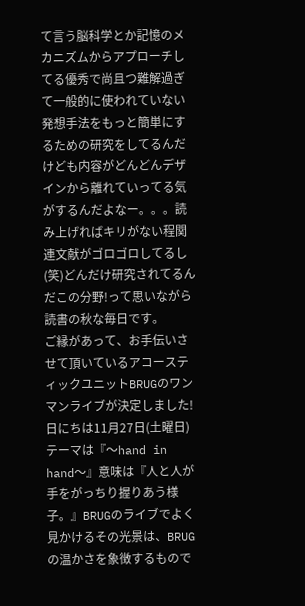て言う脳科学とか記憶のメカニズムからアプローチしてる優秀で尚且つ難解過ぎて一般的に使われていない発想手法をもっと簡単にするための研究をしてるんだけども内容がどんどんデザインから離れていってる気がするんだよなー。。。読み上げればキリがない程関連文献がゴロゴロしてるし(笑)どんだけ研究されてるんだこの分野!って思いながら読書の秋な毎日です。
ご縁があって、お手伝いさせて頂いているアコースティックユニットBRUGのワンマンライブが決定しました!日にちは11月27日(土曜日)
テーマは『〜hand in hand〜』意味は『人と人が手をがっちり握りあう様子。』BRUGのライブでよく見かけるその光景は、BRUGの温かさを象徴するもので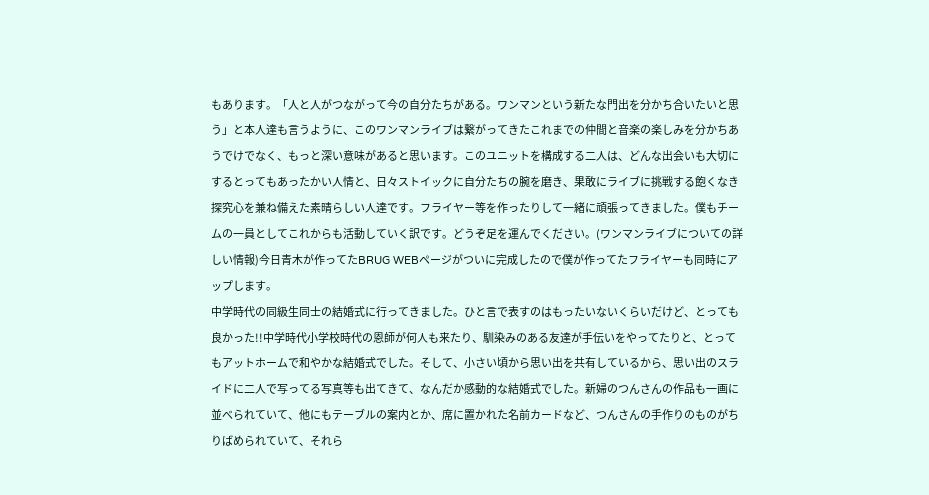もあります。「人と人がつながって今の自分たちがある。ワンマンという新たな門出を分かち合いたいと思う」と本人達も言うように、このワンマンライブは繋がってきたこれまでの仲間と音楽の楽しみを分かちあうでけでなく、もっと深い意味があると思います。このユニットを構成する二人は、どんな出会いも大切にするとってもあったかい人情と、日々ストイックに自分たちの腕を磨き、果敢にライブに挑戦する飽くなき探究心を兼ね備えた素晴らしい人達です。フライヤー等を作ったりして一緒に頑張ってきました。僕もチームの一員としてこれからも活動していく訳です。どうぞ足を運んでください。(ワンマンライブについての詳しい情報)今日青木が作ってたBRUG WEBページがついに完成したので僕が作ってたフライヤーも同時にアップします。
中学時代の同級生同士の結婚式に行ってきました。ひと言で表すのはもったいないくらいだけど、とっても良かった!!中学時代小学校時代の恩師が何人も来たり、馴染みのある友達が手伝いをやってたりと、とってもアットホームで和やかな結婚式でした。そして、小さい頃から思い出を共有しているから、思い出のスライドに二人で写ってる写真等も出てきて、なんだか感動的な結婚式でした。新婦のつんさんの作品も一画に並べられていて、他にもテーブルの案内とか、席に置かれた名前カードなど、つんさんの手作りのものがちりばめられていて、それら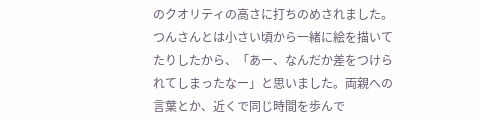のクオリティの高さに打ちのめされました。つんさんとは小さい頃から一緒に絵を描いてたりしたから、「あー、なんだか差をつけられてしまったなー」と思いました。両親への言葉とか、近くで同じ時間を歩んで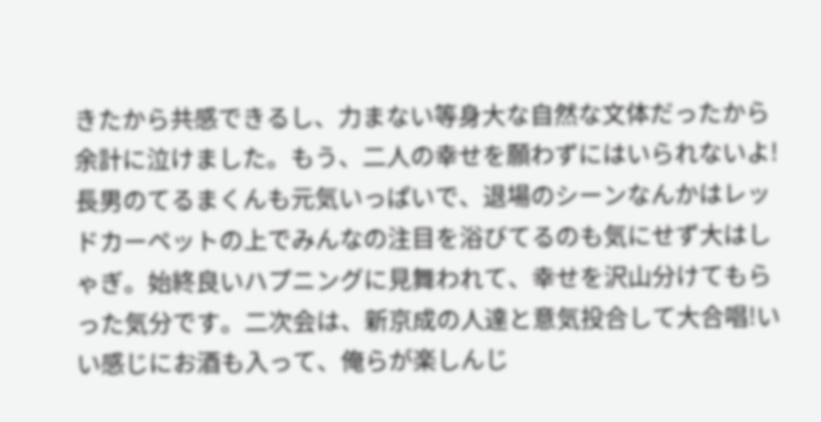きたから共感できるし、力まない等身大な自然な文体だったから余計に泣けました。もう、二人の幸せを願わずにはいられないよ!長男のてるまくんも元気いっぱいで、退場のシーンなんかはレッドカーペットの上でみんなの注目を浴びてるのも気にせず大はしゃぎ。始終良いハプニングに見舞われて、幸せを沢山分けてもらった気分です。二次会は、新京成の人達と意気投合して大合唱!いい感じにお酒も入って、俺らが楽しんじ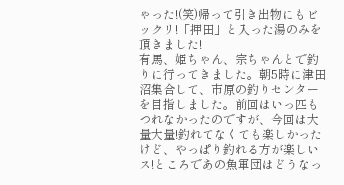ゃった!(笑)帰って引き出物にもビックリ!「押田」と入った湯のみを頂きました!
有馬、姫ちゃん、宗ちゃんとで釣りに行ってきました。朝5時に津田沼集合して、市原の釣りセンターを目指しました。前回はいっ匹もつれなかったのですが、今回は大量大量!釣れてなくても楽しかったけど、やっぱり釣れる方が楽しいス!ところであの魚軍団はどうなっ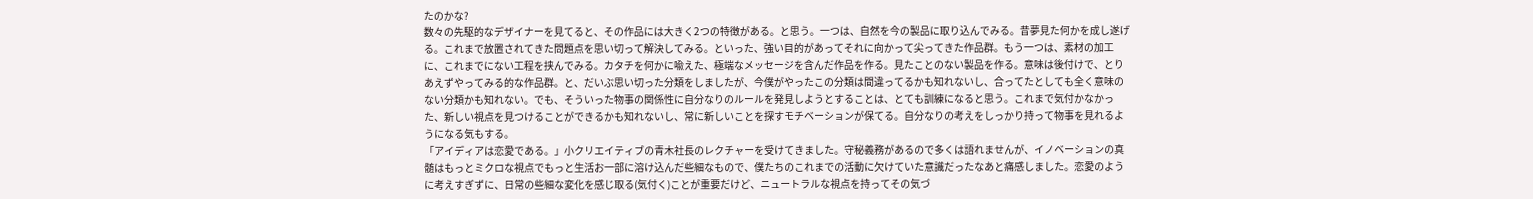たのかな?
数々の先駆的なデザイナーを見てると、その作品には大きく2つの特徴がある。と思う。一つは、自然を今の製品に取り込んでみる。昔夢見た何かを成し遂げる。これまで放置されてきた問題点を思い切って解決してみる。といった、強い目的があってそれに向かって尖ってきた作品群。もう一つは、素材の加工に、これまでにない工程を挟んでみる。カタチを何かに喩えた、極端なメッセージを含んだ作品を作る。見たことのない製品を作る。意味は後付けで、とりあえずやってみる的な作品群。と、だいぶ思い切った分類をしましたが、今僕がやったこの分類は間違ってるかも知れないし、合ってたとしても全く意味のない分類かも知れない。でも、そういった物事の関係性に自分なりのルールを発見しようとすることは、とても訓練になると思う。これまで気付かなかった、新しい視点を見つけることができるかも知れないし、常に新しいことを探すモチベーションが保てる。自分なりの考えをしっかり持って物事を見れるようになる気もする。
「アイディアは恋愛である。」小クリエイティブの青木社長のレクチャーを受けてきました。守秘義務があるので多くは語れませんが、イノベーションの真髄はもっとミクロな視点でもっと生活お一部に溶け込んだ些細なもので、僕たちのこれまでの活動に欠けていた意識だったなあと痛感しました。恋愛のように考えすぎずに、日常の些細な変化を感じ取る(気付く)ことが重要だけど、ニュートラルな視点を持ってその気づ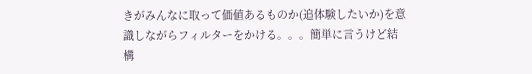きがみんなに取って価値あるものか(追体験したいか)を意識しながらフィルターをかける。。。簡単に言うけど結構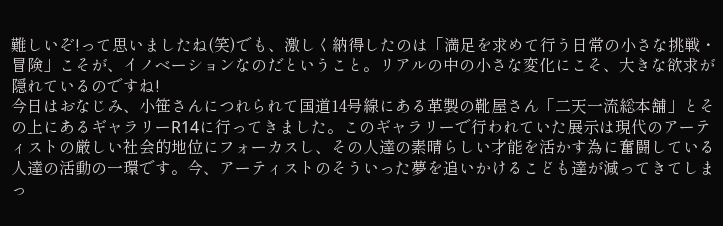難しいぞ!って思いましたね(笑)でも、激しく納得したのは「満足を求めて行う日常の小さな挑戦・冒険」こそが、イノベーションなのだということ。リアルの中の小さな変化にこそ、大きな欲求が隠れているのですね!
今日はおなじみ、小笹さんにつれられて国道14号線にある革製の靴屋さん「二天一流総本舗」とその上にあるギャラリーR14に行ってきました。このギャラリーで行われていた展示は現代のアーティストの厳しい社会的地位にフォーカスし、その人達の素晴らしい才能を活かす為に奮闘している人達の活動の一環です。今、アーティストのそういった夢を追いかけるこども達が減ってきてしまっ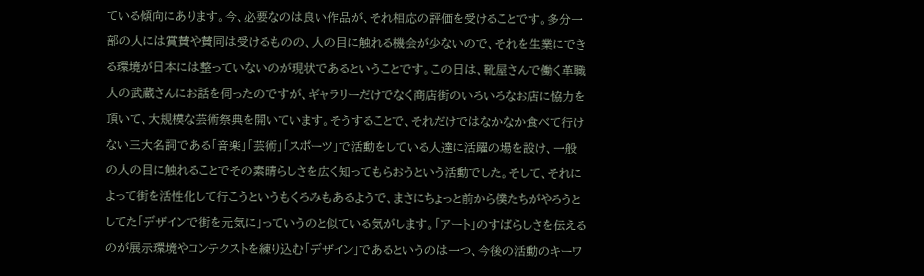ている傾向にあります。今、必要なのは良い作品が、それ相応の評価を受けることです。多分一部の人には賞賛や賛同は受けるものの、人の目に触れる機会が少ないので、それを生業にできる環境が日本には整っていないのが現状であるということです。この日は、靴屋さんで働く革職人の武蔵さんにお話を伺ったのですが、ギャラリーだけでなく商店街のいろいろなお店に恊力を頂いて、大規模な芸術祭典を開いています。そうすることで、それだけではなかなか食べて行けない三大名詞である「音楽」「芸術」「スポーツ」で活動をしている人達に活躍の場を設け、一般の人の目に触れることでその素晴らしさを広く知ってもらおうという活動でした。そして、それによって街を活性化して行こうというもくろみもあるようで、まさにちょっと前から僕たちがやろうとしてた「デザインで街を元気に」っていうのと似ている気がします。「アート」のすばらしさを伝えるのが展示環境やコンテクストを練り込む「デザイン」であるというのは一つ、今後の活動のキーワ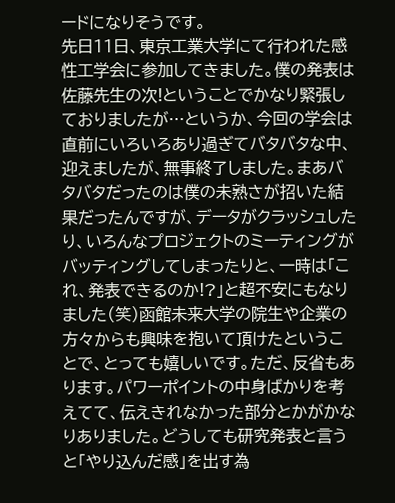ードになりそうです。
先日11日、東京工業大学にて行われた感性工学会に参加してきました。僕の発表は佐藤先生の次!ということでかなり緊張しておりましたが…というか、今回の学会は直前にいろいろあり過ぎてバタバタな中、迎えましたが、無事終了しました。まあバタバタだったのは僕の未熟さが招いた結果だったんですが、データがクラッシュしたり、いろんなプロジェクトのミーティングがバッティングしてしまったりと、一時は「これ、発表できるのか!?」と超不安にもなりました(笑)函館未来大学の院生や企業の方々からも興味を抱いて頂けたということで、とっても嬉しいです。ただ、反省もあります。パワーポイントの中身ばかりを考えてて、伝えきれなかった部分とかがかなりありました。どうしても研究発表と言うと「やり込んだ感」を出す為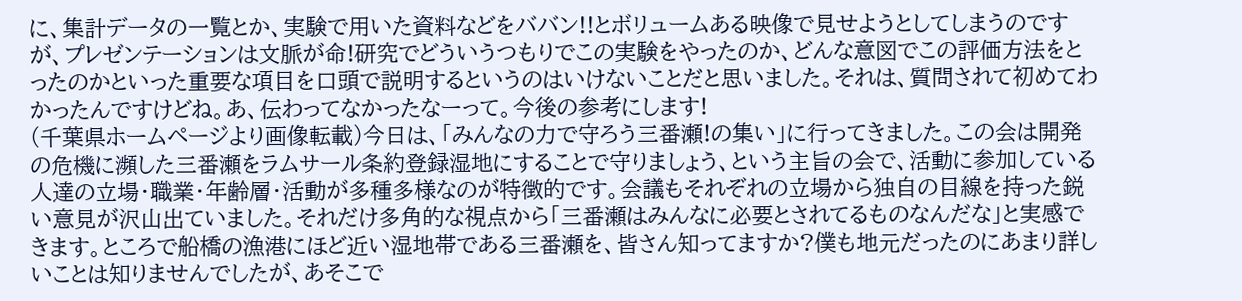に、集計データの一覧とか、実験で用いた資料などをババン!!とボリュームある映像で見せようとしてしまうのですが、プレゼンテーションは文脈が命!研究でどういうつもりでこの実験をやったのか、どんな意図でこの評価方法をとったのかといった重要な項目を口頭で説明するというのはいけないことだと思いました。それは、質問されて初めてわかったんですけどね。あ、伝わってなかったなーって。今後の参考にします!
(千葉県ホームページより画像転載)今日は、「みんなの力で守ろう三番瀬!の集い」に行ってきました。この会は開発の危機に瀕した三番瀬をラムサール条約登録湿地にすることで守りましょう、という主旨の会で、活動に参加している人達の立場・職業・年齢層・活動が多種多様なのが特徴的です。会議もそれぞれの立場から独自の目線を持った鋭い意見が沢山出ていました。それだけ多角的な視点から「三番瀬はみんなに必要とされてるものなんだな」と実感できます。ところで船橋の漁港にほど近い湿地帯である三番瀬を、皆さん知ってますか?僕も地元だったのにあまり詳しいことは知りませんでしたが、あそこで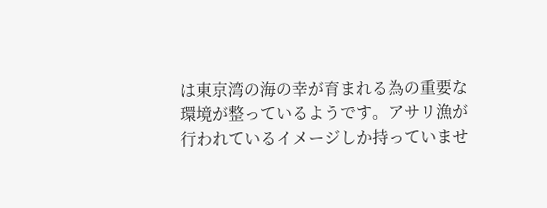は東京湾の海の幸が育まれる為の重要な環境が整っているようです。アサリ漁が行われているイメージしか持っていませ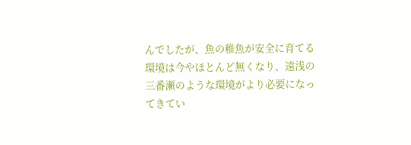んでしたが、魚の稚魚が安全に育てる環境は今やほとんど無くなり、遠浅の三番瀬のような環境がより必要になってきてい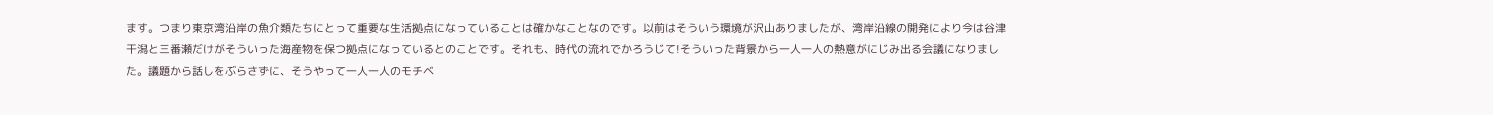ます。つまり東京湾沿岸の魚介類たちにとって重要な生活拠点になっていることは確かなことなのです。以前はそういう環境が沢山ありましたが、湾岸沿線の開発により今は谷津干潟と三番瀬だけがそういった海産物を保つ拠点になっているとのことです。それも、時代の流れでかろうじて!そういった背景から一人一人の熱意がにじみ出る会議になりました。議題から話しをぶらさずに、そうやって一人一人のモチベ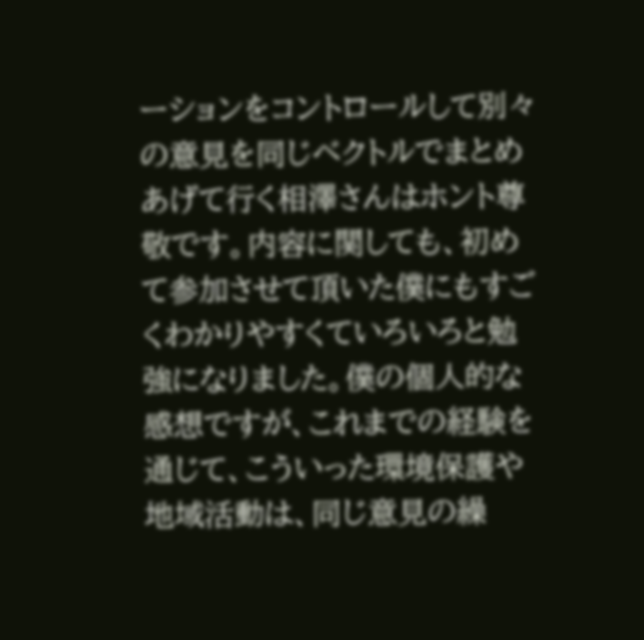ーションをコントロールして別々の意見を同じベクトルでまとめあげて行く相澤さんはホント尊敬です。内容に関しても、初めて参加させて頂いた僕にもすごくわかりやすくていろいろと勉強になりました。僕の個人的な感想ですが、これまでの経験を通じて、こういった環境保護や地域活動は、同じ意見の繰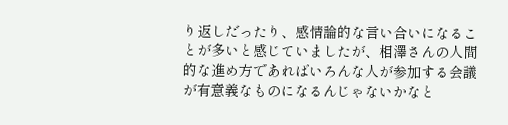り返しだったり、感情論的な言い合いになることが多いと感じていましたが、相澤さんの人間的な進め方であればいろんな人が参加する会議が有意義なものになるんじゃないかなと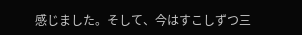感じました。そして、今はすこしずつ三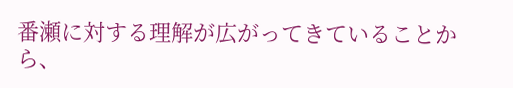番瀬に対する理解が広がってきていることから、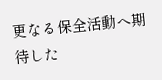更なる保全活動へ期待した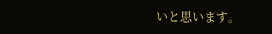いと思います。